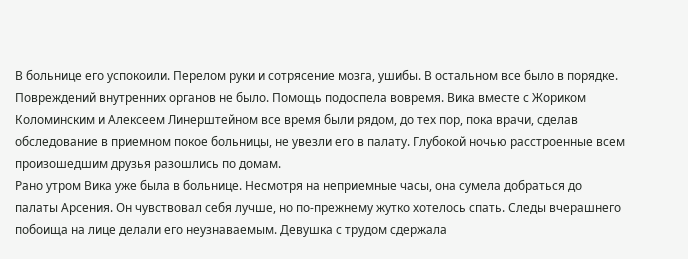В больнице его успокоили. Перелом руки и сотрясение мозга, ушибы. В остальном все было в порядке. Повреждений внутренних органов не было. Помощь подоспела вовремя. Вика вместе с Жориком Коломинским и Алексеем Линерштейном все время были рядом, до тех пор, пока врачи, сделав обследование в приемном покое больницы, не увезли его в палату. Глубокой ночью расстроенные всем произошедшим друзья разошлись по домам.
Рано утром Вика уже была в больнице. Несмотря на неприемные часы, она сумела добраться до палаты Арсения. Он чувствовал себя лучше, но по-прежнему жутко хотелось спать. Следы вчерашнего побоища на лице делали его неузнаваемым. Девушка с трудом сдержала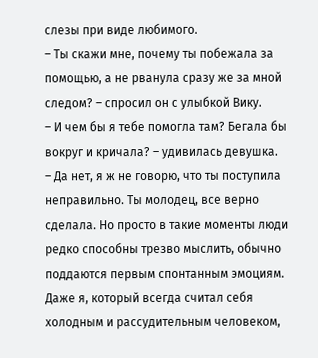слезы при виде любимого.
– Ты скажи мне, почему ты побежала за помощью, а не рванула сразу же за мной следом? – спросил он с улыбкой Вику.
– И чем бы я тебе помогла там? Бегала бы вокруг и кричала? – удивилась девушка.
– Да нет, я ж не говорю, что ты поступила неправильно. Ты молодец, все верно сделала. Но просто в такие моменты люди редко способны трезво мыслить, обычно поддаются первым спонтанным эмоциям. Даже я, который всегда считал себя холодным и рассудительным человеком,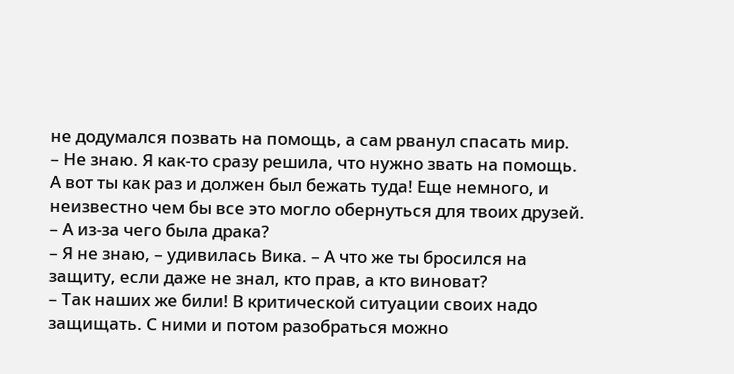не додумался позвать на помощь, а сам рванул спасать мир.
– Не знаю. Я как-то сразу решила, что нужно звать на помощь. А вот ты как раз и должен был бежать туда! Еще немного, и неизвестно чем бы все это могло обернуться для твоих друзей.
– А из-за чего была драка?
– Я не знаю, – удивилась Вика. – А что же ты бросился на защиту, если даже не знал, кто прав, а кто виноват?
– Так наших же били! В критической ситуации своих надо защищать. С ними и потом разобраться можно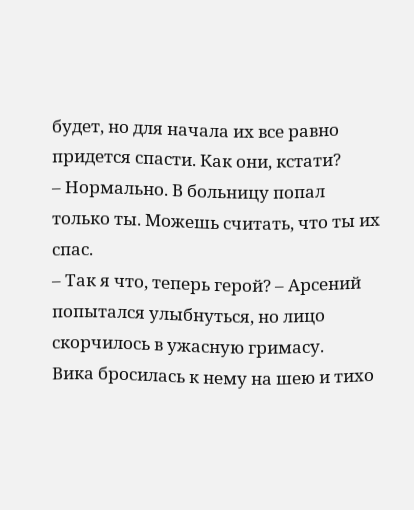будет, но для начала их все равно придется спасти. Как они, кстати?
– Нормально. В больницу попал только ты. Можешь считать, что ты их спас.
– Так я что, теперь герой? – Арсений попытался улыбнуться, но лицо скорчилось в ужасную гримасу.
Вика бросилась к нему на шею и тихо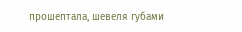прошептала, шевеля губами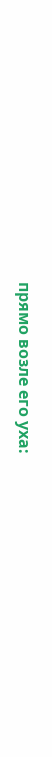прямо возле его уха: